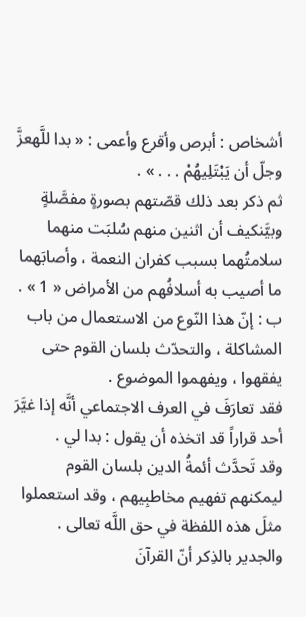أشخاص : أبرص وأقرع وأعمى : « بدا للَّهعزَّ وجلّ أن يَبْتَلِيهُمْ . . . » .
ثم ذكر بعد ذلك قصّتهم بصورةٍ مفصَّلةٍ وبيَّنكيف أن اثنين منهم سُلبَت منهما سلامتُهما بسبب كفران النعمة ، وأصابَهما ما أصيب به أسلافُهم من الأمراض « 1 » .
ب : إنّ هذا النّوع من الاستعمال من باب المشاكلة ، والتحدّث بلسان القوم حتى يفقهوا ، ويفهموا الموضوع .
فقد تعارَفَ في العرف الاجتماعي أنَّه إذا غيَّرَ أحد قراراً قد اتخذه أن يقول : بدا لي .
وقد تَحدَّث أئمةُ الدين بلسان القوم ليمكنهم تفهيم مخاطبِيهم ، وقد استعملوا مثلَ هذه اللفظة في حق اللَّه تعالى .
والجدير بالذِكر أنّ القرآنَ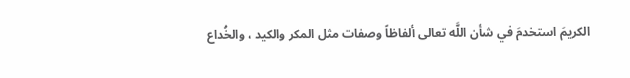الكريمَ استخدمَ في شأن اللَّه تعالى ألفاظاً وصفات مثل المكر والكيد ، والخُداع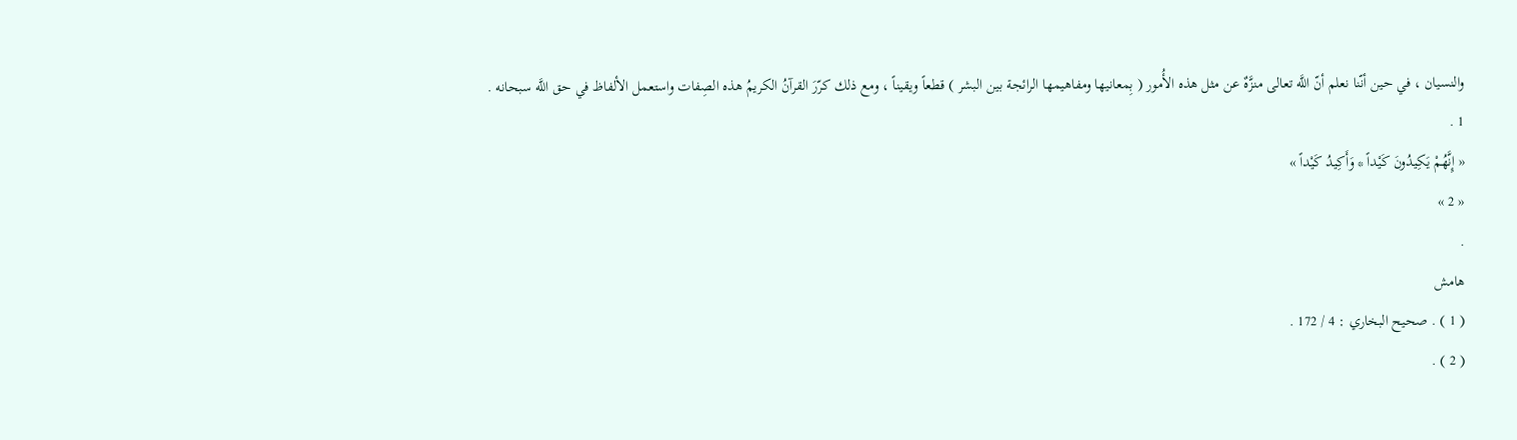والنسيان ، في حين أنّنا نعلم أنّ اللَّه تعالى منزَّهٌ عن مثل هذه الأُمور ( بِمعانيها ومفاهيمها الرائجة بين البشر ) قطعاً ويقيناً ، ومع ذلك كرّرَ القرآنُ الكريمُ هذه الصِفات واستعمل الألفاظ في حق اللَّه سبحانه .
1 .
« إِنَّهُمْ يَكِيدُونَ كَيْداً * وَأَكِيدُ كَيْداً »
« 2 »
.
هامش
( 1 ) . صحيح البخاري : 4 / 172 .
( 2 ) .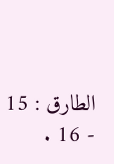الطارق : 15 - 16 .